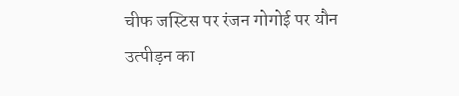चीफ जस्टिस पर रंजन गोगोई पर यौन उत्पीड़न का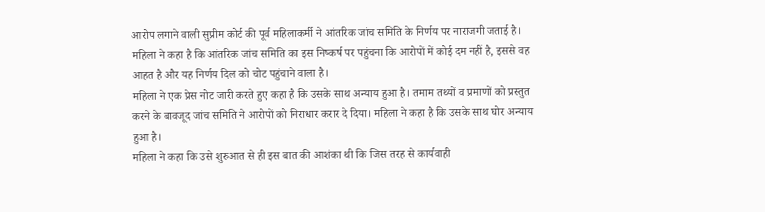आरोप लगाने वाली सुप्रीम कोर्ट की पूर्व महिलाकर्मी ने आंतरिक जांच समिति के निर्णय पर नाराजगी जताई है। महिला ने कहा है कि आंतरिक जांच समिति का इस निष्कर्ष पर पहुंचना कि आरोपों में कोई दम नहीं है, इससे वह आहत है और यह निर्णय दिल को चोट पहुंचाने वाला है।
महिला ने एक प्रेस नोट जारी करते हुए कहा है कि उसके साथ अन्याय हुआ है। तमाम तथ्यों व प्रमाणों को प्रस्तुत करने के बावजूद जांच समिति ने आरोपों को निराधार करार दे दिया। महिला ने कहा है कि उसके साथ घोर अन्याय हुआ है।
महिला ने कहा कि उसे शुरुआत से ही इस बात की आशंका थी कि जिस तरह से कार्यवाही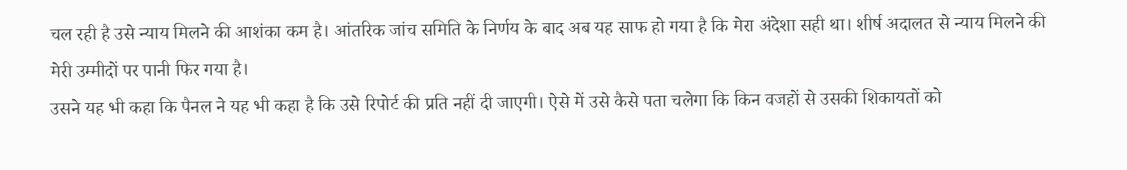चल रही है उसे न्याय मिलने की आशंका कम है। आंतरिक जांच समिति के निर्णय के बाद अब यह साफ हो गया है कि मेरा अंदेशा सही था। शीर्ष अदालत से न्याय मिलने की मेरी उम्मीदों पर पानी फिर गया है।
उसने यह भी कहा कि पैनल ने यह भी कहा है कि उसे रिपोर्ट की प्रति नहीं दी जाएगी। ऐसे में उसे कैसे पता चलेगा कि किन वजहों से उसकी शिकायतों को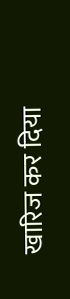खारिज कर दिया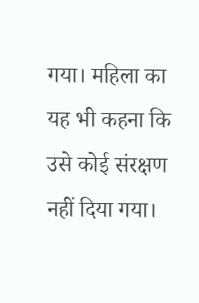गया। महिला का यह भी कहना कि उसे कोई संरक्षण नहीं दिया गया।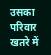उसका परिवार खतरे में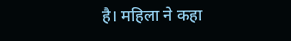है। महिला ने कहा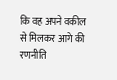कि वह अपने वकील से मिलकर आगे की रणनीति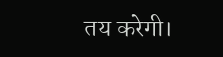तय करेगी।